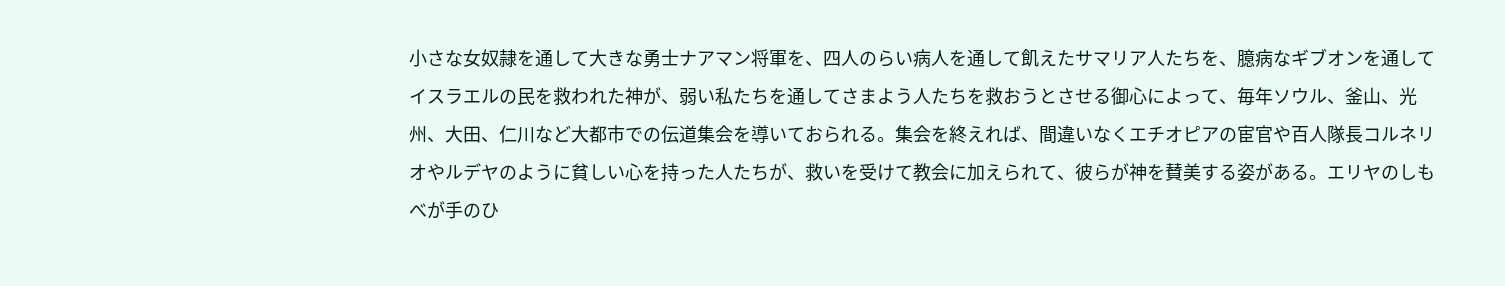小さな女奴隷を通して大きな勇士ナアマン将軍を、四人のらい病人を通して飢えたサマリア人たちを、臆病なギブオンを通してイスラエルの民を救われた神が、弱い私たちを通してさまよう人たちを救おうとさせる御心によって、毎年ソウル、釜山、光州、大田、仁川など大都市での伝道集会を導いておられる。集会を終えれば、間違いなくエチオピアの宦官や百人隊長コルネリオやルデヤのように貧しい心を持った人たちが、救いを受けて教会に加えられて、彼らが神を賛美する姿がある。エリヤのしもべが手のひ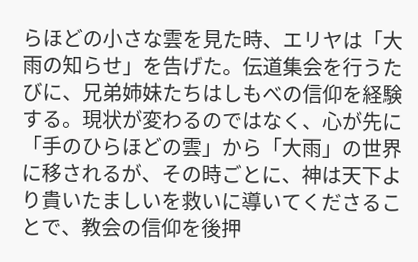らほどの小さな雲を見た時、エリヤは「大雨の知らせ」を告げた。伝道集会を行うたびに、兄弟姉妹たちはしもべの信仰を経験する。現状が変わるのではなく、心が先に「手のひらほどの雲」から「大雨」の世界に移されるが、その時ごとに、神は天下より貴いたましいを救いに導いてくださることで、教会の信仰を後押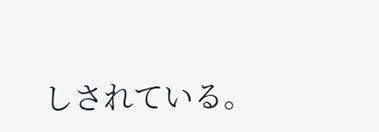しされている。